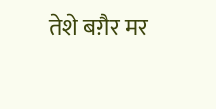तेशे बग़ैर मर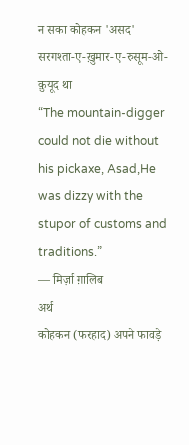न सका कोहकन 'असद'
सरगश्ता-ए-ख़ुमार-ए-रुसूम-ओ-क़ुयूद था
“The mountain-digger could not die without his pickaxe, Asad,He was dizzy with the stupor of customs and traditions.”
— मिर्ज़ा ग़ालिब
अर्थ
कोहकन (फरहाद) अपने फावड़े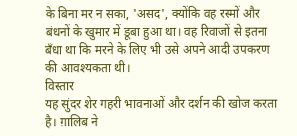के बिना मर न सका, 'असद', क्योंकि वह रस्मों और बंधनों के खुमार में डूबा हुआ था। वह रिवाजों से इतना बँधा था कि मरने के लिए भी उसे अपने आदी उपकरण की आवश्यकता थी।
विस्तार
यह सुंदर शेर गहरी भावनाओं और दर्शन की खोज करता है। ग़ालिब ने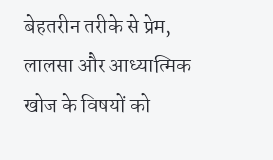बेहतरीन तरीके से प्रेम, लालसा और आध्यात्मिक खोज के विषयों को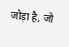जोड़ा है, जो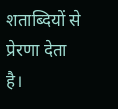शताब्दियों से प्रेरणा देता है।